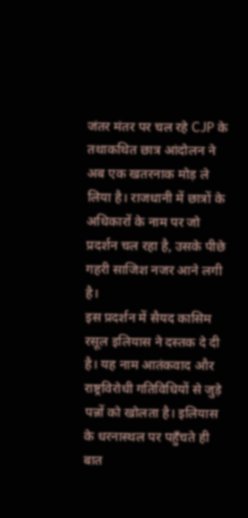जंतर मंतर पर चल रहे CJP के तथाकथित छात्र आंदोलन ने अब एक खतरनाक मोड़ ले लिया है। राजधानी में छात्रों के अधिकारों के नाम पर जो प्रदर्शन चल रहा है, उसके पीछे गहरी साजिश नजर आने लगी है।
इस प्रदर्शन में सैयद कासिम रसूल इलियास ने दस्तक दे दी है। यह नाम आतंकवाद और राष्ट्रविरोधी गतिविधियों से जुड़े पन्नों को खोलता है। इलियास के धरनास्थल पर पहुँचते ही बात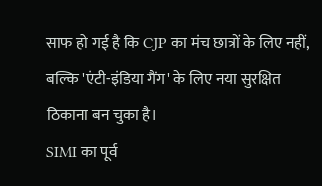साफ हो गई है कि CJP का मंच छात्रों के लिए नहीं, बल्कि 'एंटी-इंडिया गैंग' के लिए नया सुरक्षित ठिकाना बन चुका है।
SIMI का पूर्व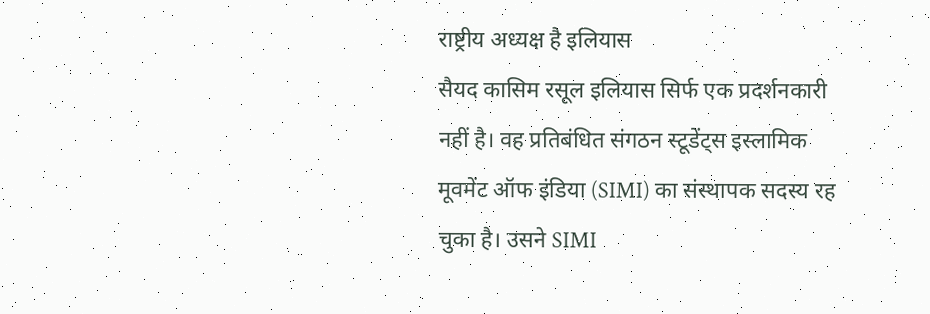राष्ट्रीय अध्यक्ष है इलियास
सैयद कासिम रसूल इलियास सिर्फ एक प्रदर्शनकारी नहीं है। वह प्रतिबंधित संगठन स्टूडेंट्स इस्लामिक मूवमेंट ऑफ इंडिया (SIMI) का संस्थापक सदस्य रह चुका है। उसने SIMI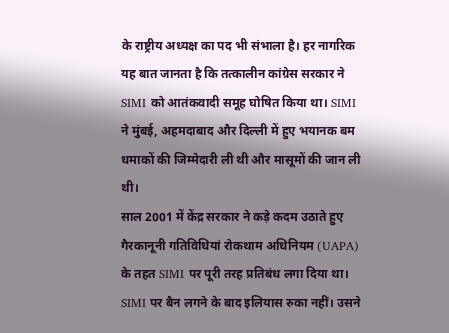के राष्ट्रीय अध्यक्ष का पद भी संभाला है। हर नागरिक यह बात जानता है कि तत्कालीन कांग्रेस सरकार ने SIMI को आतंकवादी समूह घोषित किया था। SIMI ने मुंबई, अहमदाबाद और दिल्ली में हुए भयानक बम धमाकों की जिम्मेदारी ली थी और मासूमों की जान ली थी।
साल 2001 में केंद्र सरकार ने कड़े कदम उठाते हुए गैरकानूनी गतिविधियां रोकथाम अधिनियम (UAPA) के तहत SIMI पर पूरी तरह प्रतिबंध लगा दिया था। SIMI पर बैन लगने के बाद इलियास रुका नहीं। उसने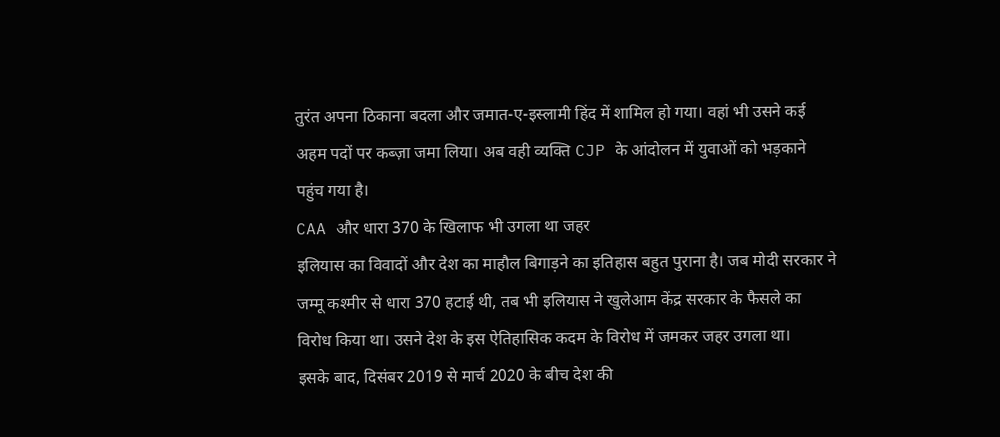तुरंत अपना ठिकाना बदला और जमात-ए-इस्लामी हिंद में शामिल हो गया। वहां भी उसने कई अहम पदों पर कब्ज़ा जमा लिया। अब वही व्यक्ति CJP के आंदोलन में युवाओं को भड़काने पहुंच गया है।
CAA और धारा 370 के खिलाफ भी उगला था जहर
इलियास का विवादों और देश का माहौल बिगाड़ने का इतिहास बहुत पुराना है। जब मोदी सरकार ने जम्मू कश्मीर से धारा 370 हटाई थी, तब भी इलियास ने खुलेआम केंद्र सरकार के फैसले का विरोध किया था। उसने देश के इस ऐतिहासिक कदम के विरोध में जमकर जहर उगला था।
इसके बाद, दिसंबर 2019 से मार्च 2020 के बीच देश की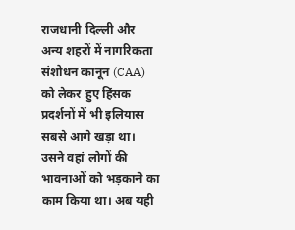राजधानी दिल्ली और अन्य शहरों में नागरिकता संशोधन कानून (CAA) को लेकर हुए हिंसक प्रदर्शनों में भी इलियास सबसे आगे खड़ा था। उसने वहां लोगों की भावनाओं को भड़काने का काम किया था। अब यही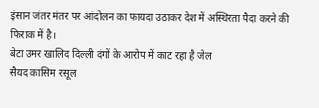इंसान जंतर मंतर पर आंदोलन का फायदा उठाकर देश में अस्थिरता पैदा करने की फिराक में है।
बेटा उमर खालिद दिल्ली दंगों के आरोप में काट रहा है जेल
सैयद कासिम रसूल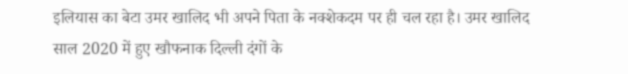इलियास का बेटा उमर खालिद भी अपने पिता के नक्शेकदम पर ही चल रहा है। उमर खालिद साल 2020 में हुए खौफनाक दिल्ली दंगों के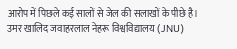आरोप में पिछले कई सालों से जेल की सलाखों के पीछे है। उमर खालिद जवाहरलाल नेहरू विश्वविद्यालय (JNU)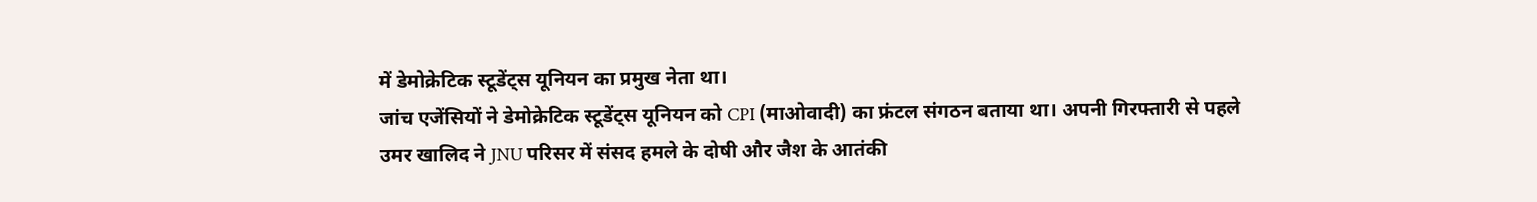में डेमोक्रेटिक स्टूडेंट्स यूनियन का प्रमुख नेता था।
जांच एजेंसियों ने डेमोक्रेटिक स्टूडेंट्स यूनियन को CPI (माओवादी) का फ्रंटल संगठन बताया था। अपनी गिरफ्तारी से पहले उमर खालिद ने JNU परिसर में संसद हमले के दोषी और जैश के आतंकी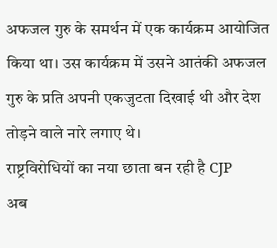अफजल गुरु के समर्थन में एक कार्यक्रम आयोजित किया था। उस कार्यक्रम में उसने आतंकी अफजल गुरु के प्रति अपनी एकजुटता दिखाई थी और देश तोड़ने वाले नारे लगाए थे।
राष्ट्रविरोधियों का नया छाता बन रही है CJP
अब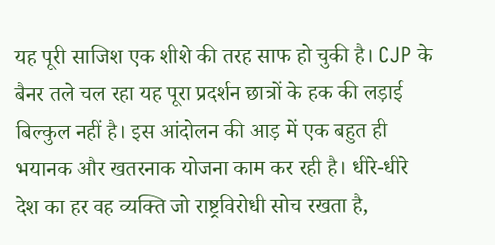यह पूरी साजिश एक शीशे की तरह साफ हो चुकी है। CJP के बैनर तले चल रहा यह पूरा प्रदर्शन छात्रों के हक की लड़ाई बिल्कुल नहीं है। इस आंदोलन की आड़ में एक बहुत ही भयानक और खतरनाक योजना काम कर रही है। धीरे-धीरे देश का हर वह व्यक्ति जो राष्ट्रविरोधी सोच रखता है,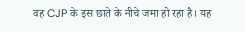वह CJP के इस छाते के नीचे जमा हो रहा है। यह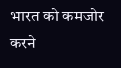भारत को कमजोर करने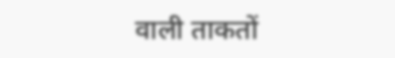वाली ताकतों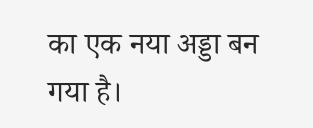का एक नया अड्डा बन गया है।